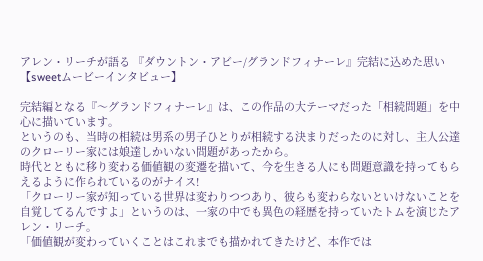アレン・リーチが語る 『ダウントン・アビー/グランドフィナーレ』完結に込めた思い【sweetムービーインタビュー】

完結編となる『〜グランドフィナーレ』は、この作品の大テーマだった「相続問題」を中心に描いています。
というのも、当時の相続は男系の男子ひとりが相続する決まりだったのに対し、主人公達のクローリー家には娘達しかいない問題があったから。
時代とともに移り変わる価値観の変遷を描いて、今を生きる人にも問題意識を持ってもらえるように作られているのがナイス!
「クローリー家が知っている世界は変わりつつあり、彼らも変わらないといけないことを自覚してるんですよ」というのは、一家の中でも異色の経歴を持っていたトムを演じたアレン・リーチ。
「価値観が変わっていくことはこれまでも描かれてきたけど、本作では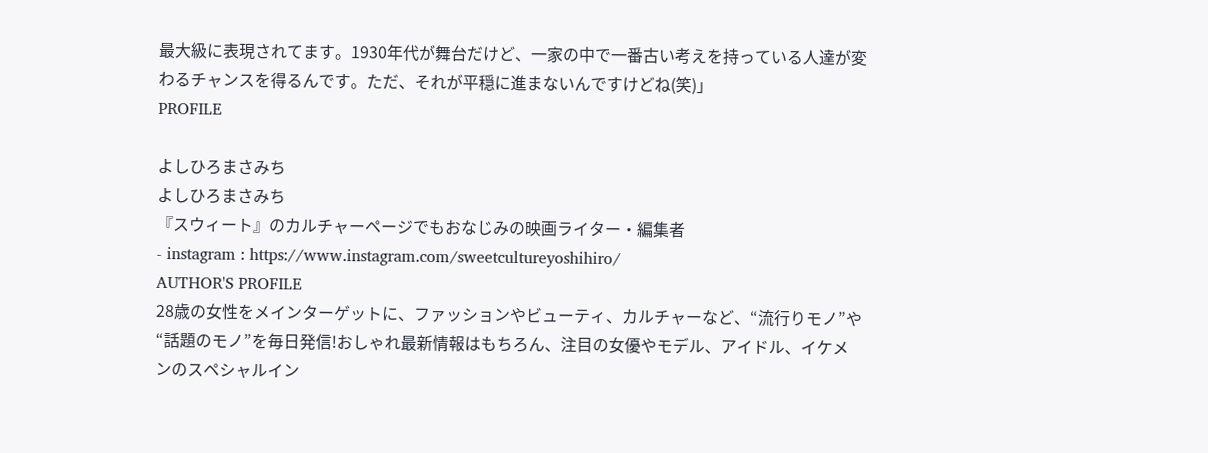最大級に表現されてます。1930年代が舞台だけど、一家の中で一番古い考えを持っている人達が変わるチャンスを得るんです。ただ、それが平穏に進まないんですけどね(笑)」
PROFILE

よしひろまさみち
よしひろまさみち
『スウィート』のカルチャーページでもおなじみの映画ライター・編集者
- instagram : https://www.instagram.com/sweetcultureyoshihiro/
AUTHOR'S PROFILE
28歳の女性をメインターゲットに、ファッションやビューティ、カルチャーなど、“流行りモノ”や“話題のモノ”を毎日発信!おしゃれ最新情報はもちろん、注目の女優やモデル、アイドル、イケメンのスペシャルイン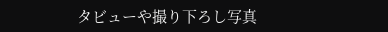タビューや撮り下ろし写真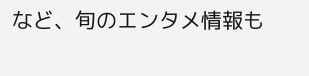など、旬のエンタメ情報も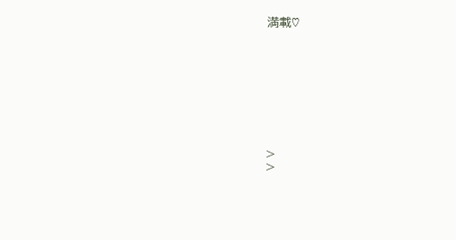満載♡









>
>